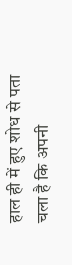हाल ही में हुए शोध से पता चला है कि अपनी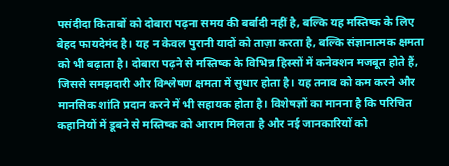पसंदीदा किताबों को दोबारा पढ़ना समय की बर्बादी नहीं है, बल्कि यह मस्तिष्क के लिए बेहद फायदेमंद है। यह न केवल पुरानी यादों को ताज़ा करता है, बल्कि संज्ञानात्मक क्षमता को भी बढ़ाता है। दोबारा पढ़ने से मस्तिष्क के विभिन्न हिस्सों में कनेक्शन मजबूत होते हैं, जिससे समझदारी और विश्लेषण क्षमता में सुधार होता है। यह तनाव को कम करने और मानसिक शांति प्रदान करने में भी सहायक होता है। विशेषज्ञों का मानना है कि परिचित कहानियों में डूबने से मस्तिष्क को आराम मिलता है और नई जानकारियों को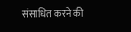संसाधित करने की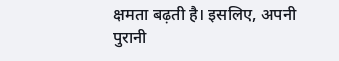क्षमता बढ़ती है। इसलिए, अपनी पुरानी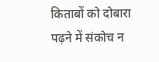किताबों को दोबारा पढ़ने में संकोच न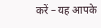करें – यह आपके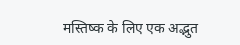मस्तिष्क के लिए एक अद्भुत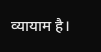व्यायाम है।